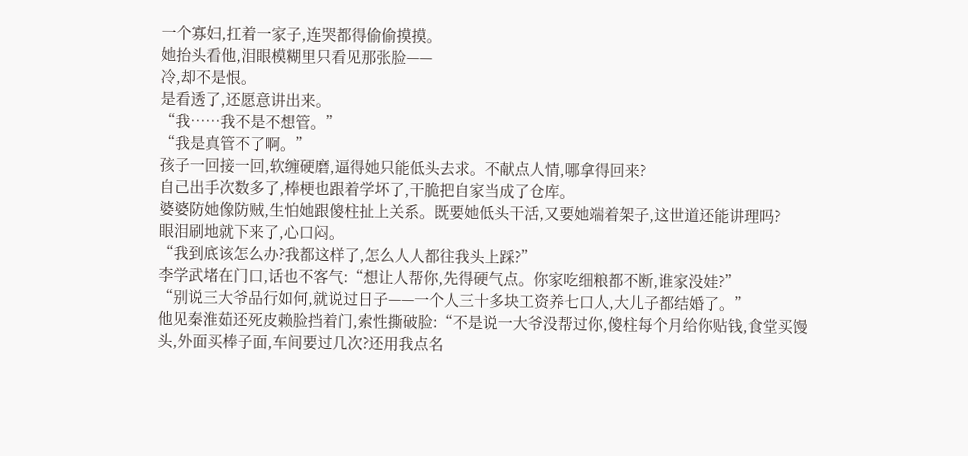一个寡妇,扛着一家子,连哭都得偷偷摸摸。
她抬头看他,泪眼模糊里只看见那张脸——
冷,却不是恨。
是看透了,还愿意讲出来。
“我……我不是不想管。”
“我是真管不了啊。”
孩子一回接一回,软缠硬磨,逼得她只能低头去求。不献点人情,哪拿得回来?
自己出手次数多了,棒梗也跟着学坏了,干脆把自家当成了仓库。
婆婆防她像防贼,生怕她跟傻柱扯上关系。既要她低头干活,又要她端着架子,这世道还能讲理吗?
眼泪刷地就下来了,心口闷。
“我到底该怎么办?我都这样了,怎么人人都往我头上踩?”
李学武堵在门口,话也不客气:“想让人帮你,先得硬气点。你家吃细粮都不断,谁家没娃?”
“别说三大爷品行如何,就说过日子——一个人三十多块工资养七口人,大儿子都结婚了。”
他见秦淮茹还死皮赖脸挡着门,索性撕破脸:“不是说一大爷没帮过你,傻柱每个月给你贴钱,食堂买馒头,外面买棒子面,车间要过几次?还用我点名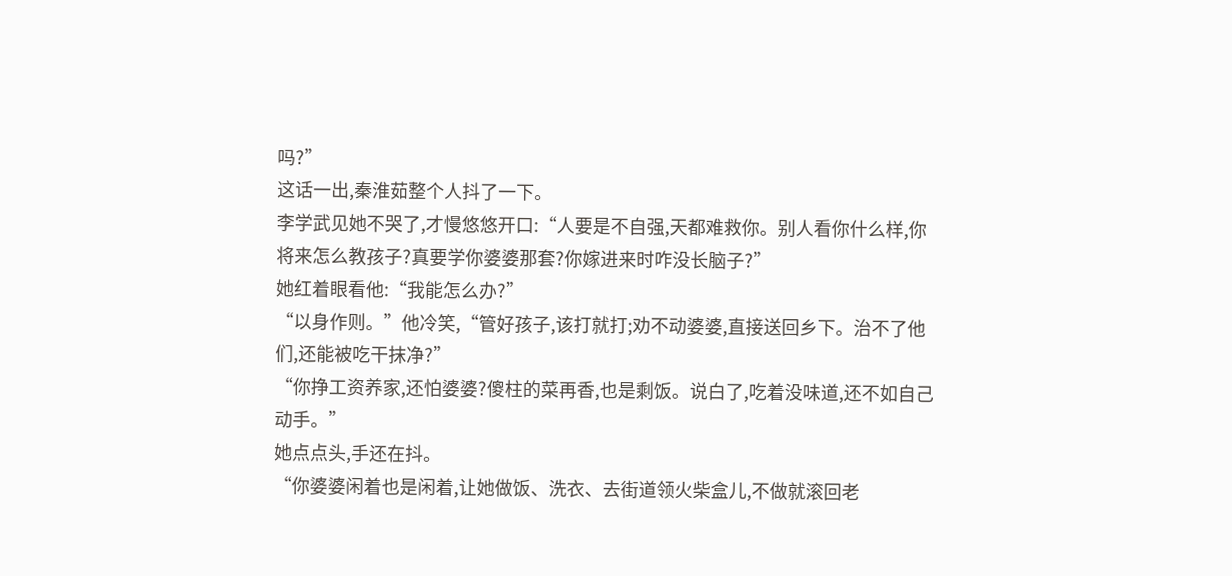吗?”
这话一出,秦淮茹整个人抖了一下。
李学武见她不哭了,才慢悠悠开口:“人要是不自强,天都难救你。别人看你什么样,你将来怎么教孩子?真要学你婆婆那套?你嫁进来时咋没长脑子?”
她红着眼看他:“我能怎么办?”
“以身作则。”他冷笑,“管好孩子,该打就打;劝不动婆婆,直接送回乡下。治不了他们,还能被吃干抹净?”
“你挣工资养家,还怕婆婆?傻柱的菜再香,也是剩饭。说白了,吃着没味道,还不如自己动手。”
她点点头,手还在抖。
“你婆婆闲着也是闲着,让她做饭、洗衣、去街道领火柴盒儿,不做就滚回老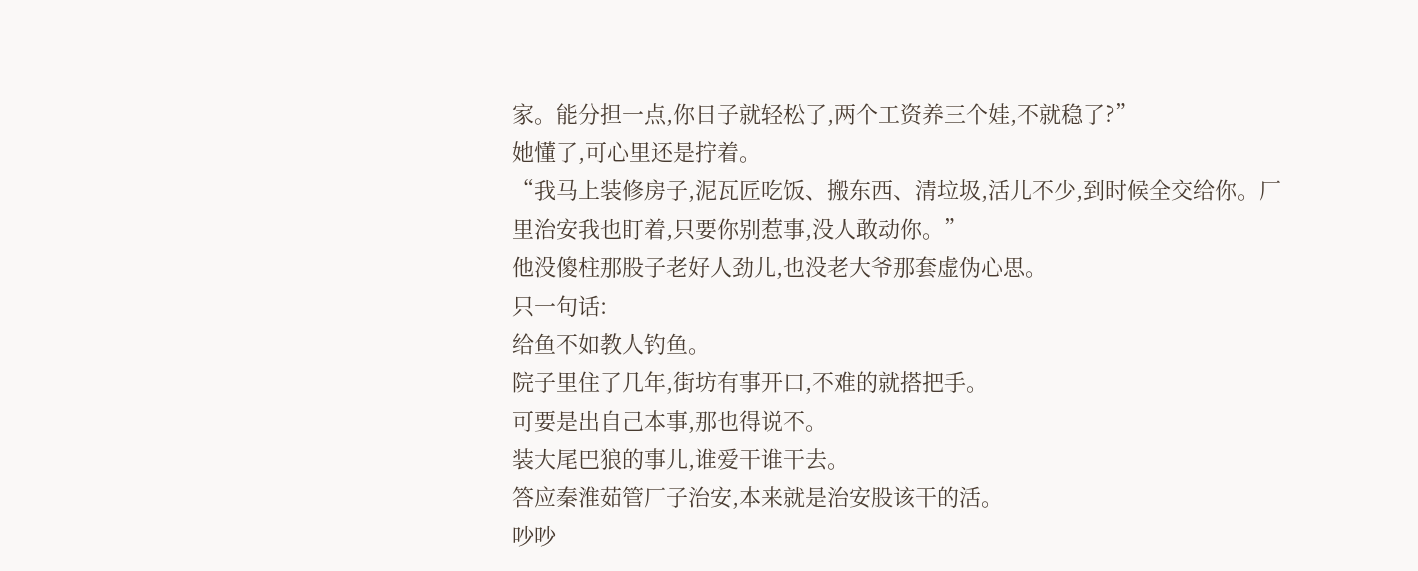家。能分担一点,你日子就轻松了,两个工资养三个娃,不就稳了?”
她懂了,可心里还是拧着。
“我马上装修房子,泥瓦匠吃饭、搬东西、清垃圾,活儿不少,到时候全交给你。厂里治安我也盯着,只要你别惹事,没人敢动你。”
他没傻柱那股子老好人劲儿,也没老大爷那套虚伪心思。
只一句话:
给鱼不如教人钓鱼。
院子里住了几年,街坊有事开口,不难的就搭把手。
可要是出自己本事,那也得说不。
装大尾巴狼的事儿,谁爱干谁干去。
答应秦淮茹管厂子治安,本来就是治安股该干的活。
吵吵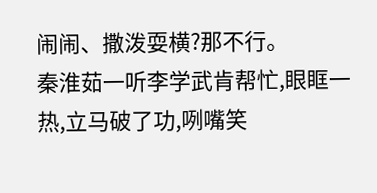闹闹、撒泼耍横?那不行。
秦淮茹一听李学武肯帮忙,眼眶一热,立马破了功,咧嘴笑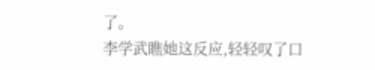了。
李学武瞧她这反应,轻轻叹了口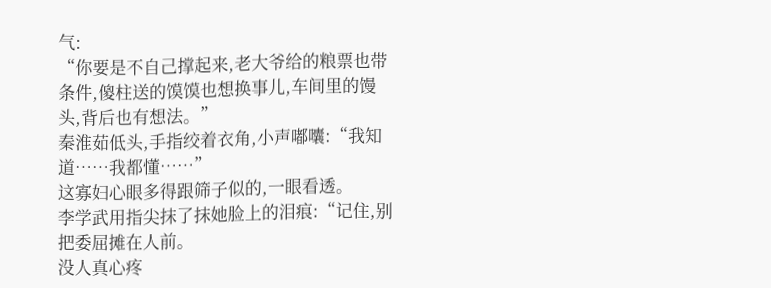气:
“你要是不自己撑起来,老大爷给的粮票也带条件,傻柱送的馍馍也想换事儿,车间里的馒头,背后也有想法。”
秦淮茹低头,手指绞着衣角,小声嘟囔:“我知道……我都懂……”
这寡妇心眼多得跟筛子似的,一眼看透。
李学武用指尖抹了抹她脸上的泪痕:“记住,别把委屈摊在人前。
没人真心疼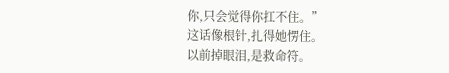你,只会觉得你扛不住。”
这话像根针,扎得她愣住。
以前掉眼泪,是救命符。